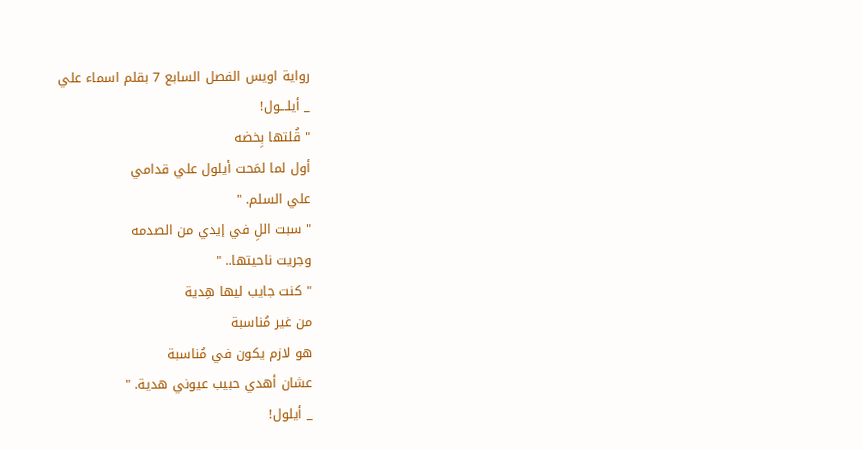رواية اويس الفصل السابع 7 بقلم اسماء علي
_ أيلـــول!
" قُلتها بِخضه
أول لما لمَحت أيلول علي قدامي
علي السلم. "
" سبت اللِ في إيدي من الصدمه
وجريت ناحيتها.. "
" كنت جايب ليها هِدية
من غير مُناسبة
هو لازم يكون في مُناسبة
عشان أهدي حبيب عيوني هدية. "
_ أيلول!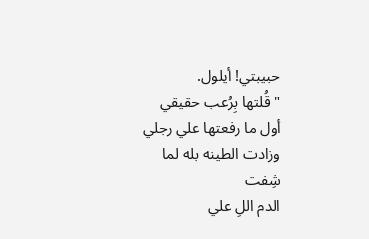حبيبتي! أيلول.
" قُلتها بِرُعب حقيقي
أول ما رفعتها علي رجلي
وزادت الطينه بله لما شِفت
الدم اللِ علي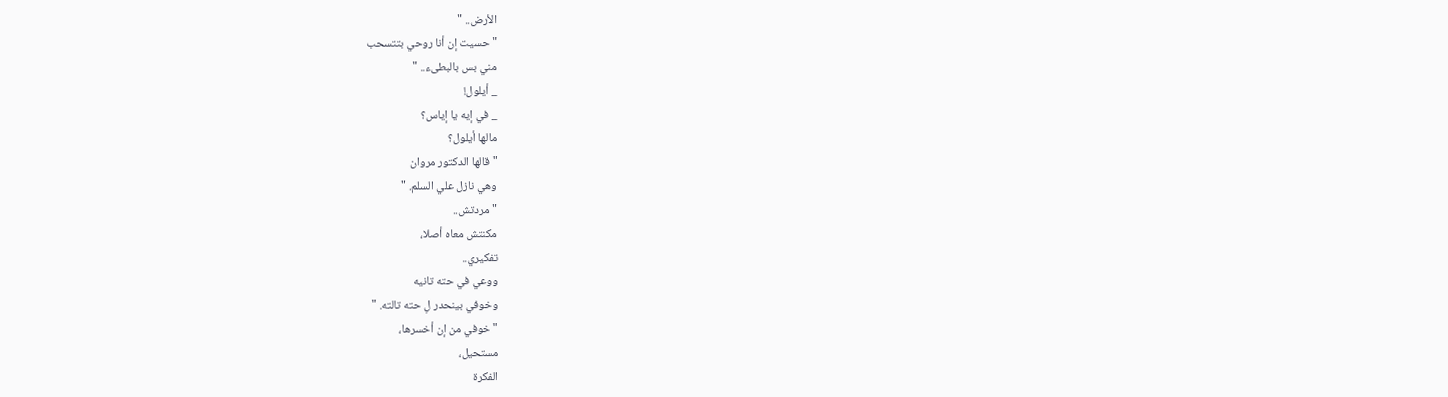الأرض.. "
" حسيت إن أنا روحي بتتسحب
مني بس بالبطىء.. "
_ أيلول!
_ في إيه يا إياس؟
مالها أيلول؟
" قالها الدكتور مروان
وهي نازل علي السلم. "
" مردتش..
مكنتش معاه أصلا،
تفكيري..
ووعي في حته تانيه
وخوفي بينحدر لِ حته تالته. "
" خوفي من إن أخسرها،
مستحيل،
الفكرة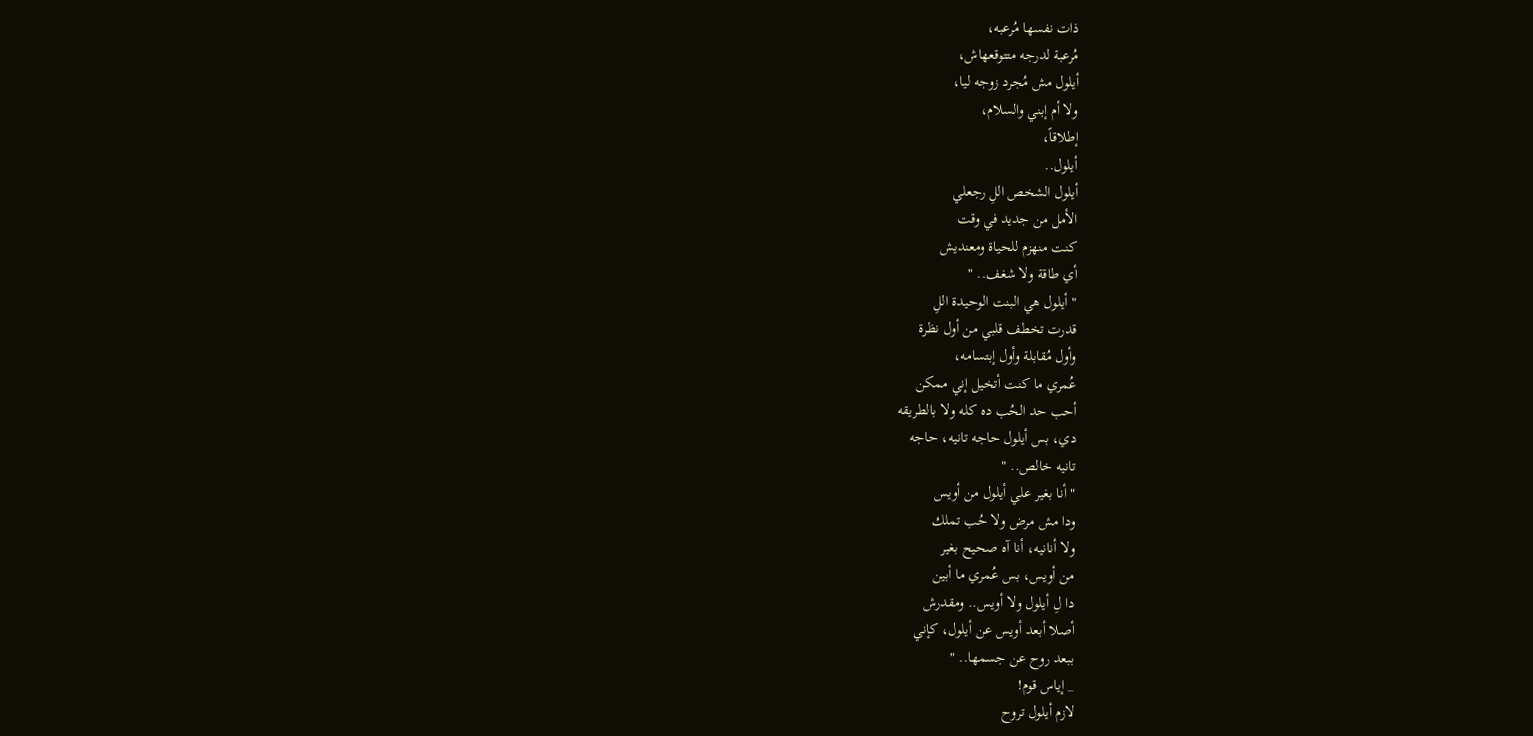ذات نفسها مُرعبه،
مُرعبة لدرجه متتوقعهاش،
أيلول مش مُجرد زوجه ليا،
ولا أم إبني والسلام،
إطلاقاً،
أيلول..
أيلول الشخص اللِ رجعلي
الأمل من جديد في وقت
كنت منهزم للحياة ومعنديش
أي طاقة ولا شغف.. "
" أيلول هي البنت الوحيدة اللِ
قدرت تخطف قلبي من أول نظرة
وأول مُقابلة وأول إبتسامه،
عُمري ما كنت أتخيل إني ممكن
أحب حد الحُب ده كله ولا بالطريقه
دي، بس أيلول حاجه تانيه، حاجه
تانيه خالص.. "
" أنا بغير علي أيلول من أويس
ودا مش مرض ولا حُب تملك
ولا أنانيه، أنا آه صحيح بغير
من أويس، بس عُمري ما أبين
دا لِ أيلول ولا أويس.. ومقدرش
أصلا أبعد أويس عن أيلول، كإني
ببعد روح عن جسمها.. "
_ إياس قوم!
لازم أيلول تروح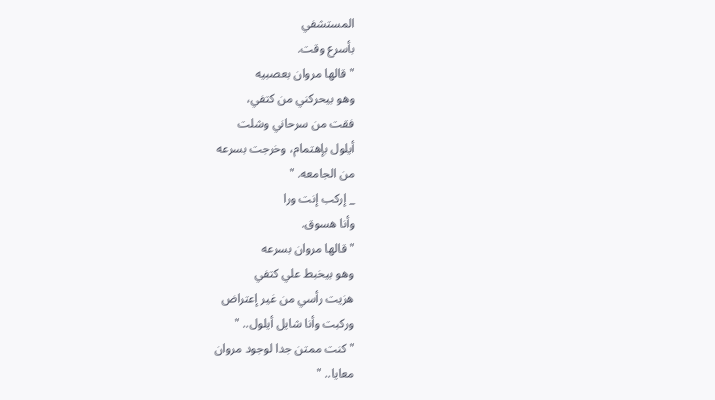المستشفي
بأسرع وقت.
" قالها مروان بعصبيه
وهو بيحركني من كتفي،
فقت من سرحاني وشلت
أيلول بإهتمام، وخرجت بسرعه
من الجامعه. "
_ إركب إنت ورا
وأنا هسوق.
" قالها مروان بسرعه
وهو بيخبط علي كتفي
هزيت رأسي من غير إعتراض
وركبت وأنا شايل أيلول.. "
" كنت ممتن جدا لوجود مروان
معايا.. "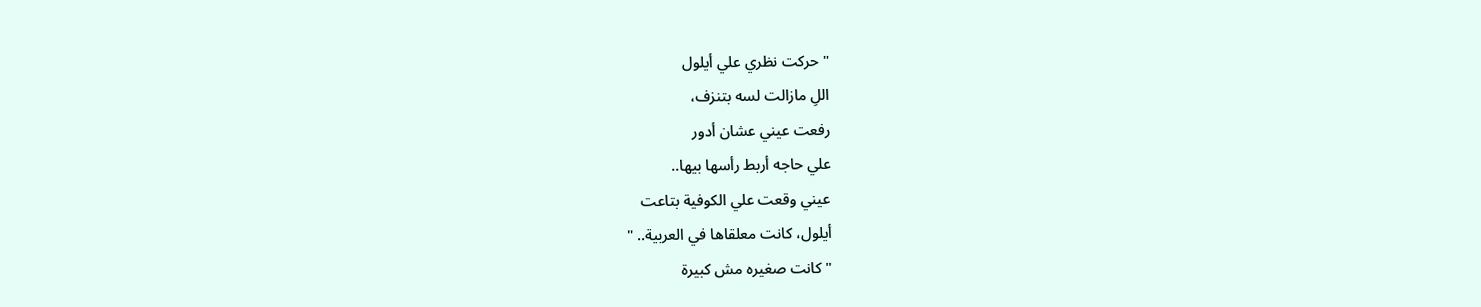" حركت نظري علي أيلول
اللِ مازالت لسه بتنزف،
رفعت عيني عشان أدور
علي حاجه أربط رأسها بيها..
عيني وقعت علي الكوفية بتاعت
أيلول، كانت معلقاها في العربية.. "
" كانت صغيره مش كبيرة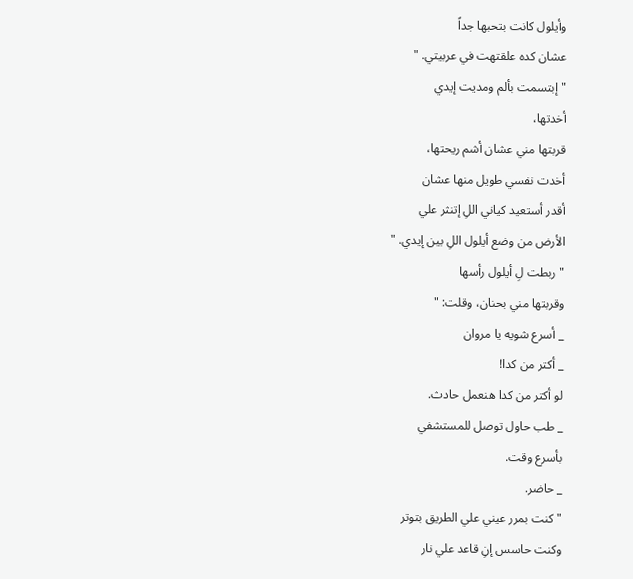وأيلول كانت بتحبها جداً
عشان كده علقتهت في عربيتي. "
" إبتسمت بألم ومديت إيدي
أخدتها،
قربتها مني عشان أشم ريحتها،
أخدت نفسي طويل منها عشان
أقدر أستعيد كياني اللِ إتنثر علي
الأرض من وضع أيلول اللِ بين إيدي. "
" ربطت لِ أيلول رأسها
وقربتها مني بحنان، وقلت: "
_ أسرع شويه يا مروان
_ أكتر من كدا!
لو أكتر من كدا هنعمل حادث.
_ طب حاول توصل للمستشفي
بأسرع وقت.
_ حاضر.
" كنت بمرر عيني علي الطريق بتوتر
وكنت حاسس إنِ قاعد علي نار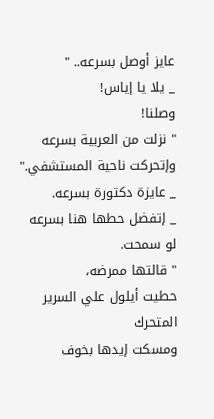عايز أوصل بسرعه.. "
_ يلا يا إياس!
وصلنا!
" نزلت من العربية بسرعه
وإتحركت ناحية المستشفي."
_ عايزة دكتورة بسرعه.
_ إتفضل حطها هنا بسرعه
لو سمحت.
" قالتها ممرضه،
حطيت أيلول علي السرير المتحرك
ومسكت إيدها بخوف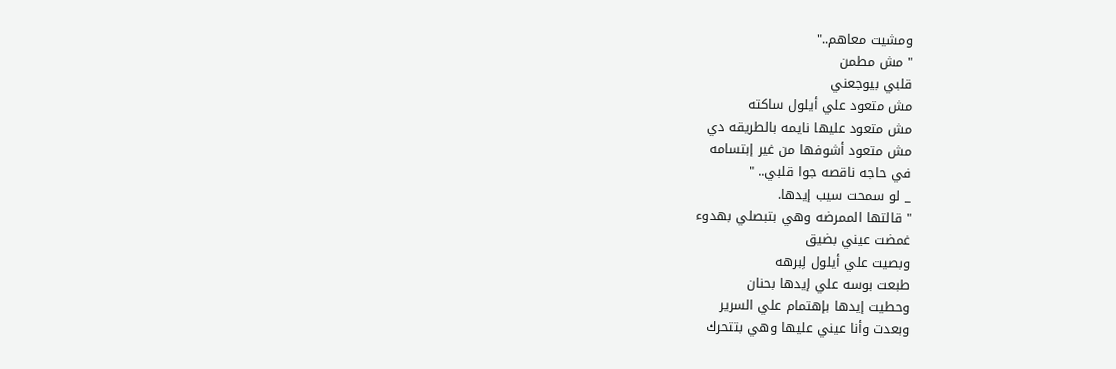ومشيت معاهم.."
" مش مطمن
قلبي بيوجعني
مش متعود علي أيلول ساكته
مش متعود عليها نايمه بالطريقه دي
مش متعود أشوفها من غير إبتسامه
في حاجه ناقصه جوا قلبي.. "
_ لو سمحت سيب إيدها.
" قالتها الممرضه وهي بتبصلي بهدوء
غمضت عيني بضيق
وبصيت علي أيلول لِبرهه
طبعت بوسه علي إيدها بحنان
وحطيت إيدها بإهتمام علي السرير
وبعدت وأنا عيني عليها وهي بتتحرك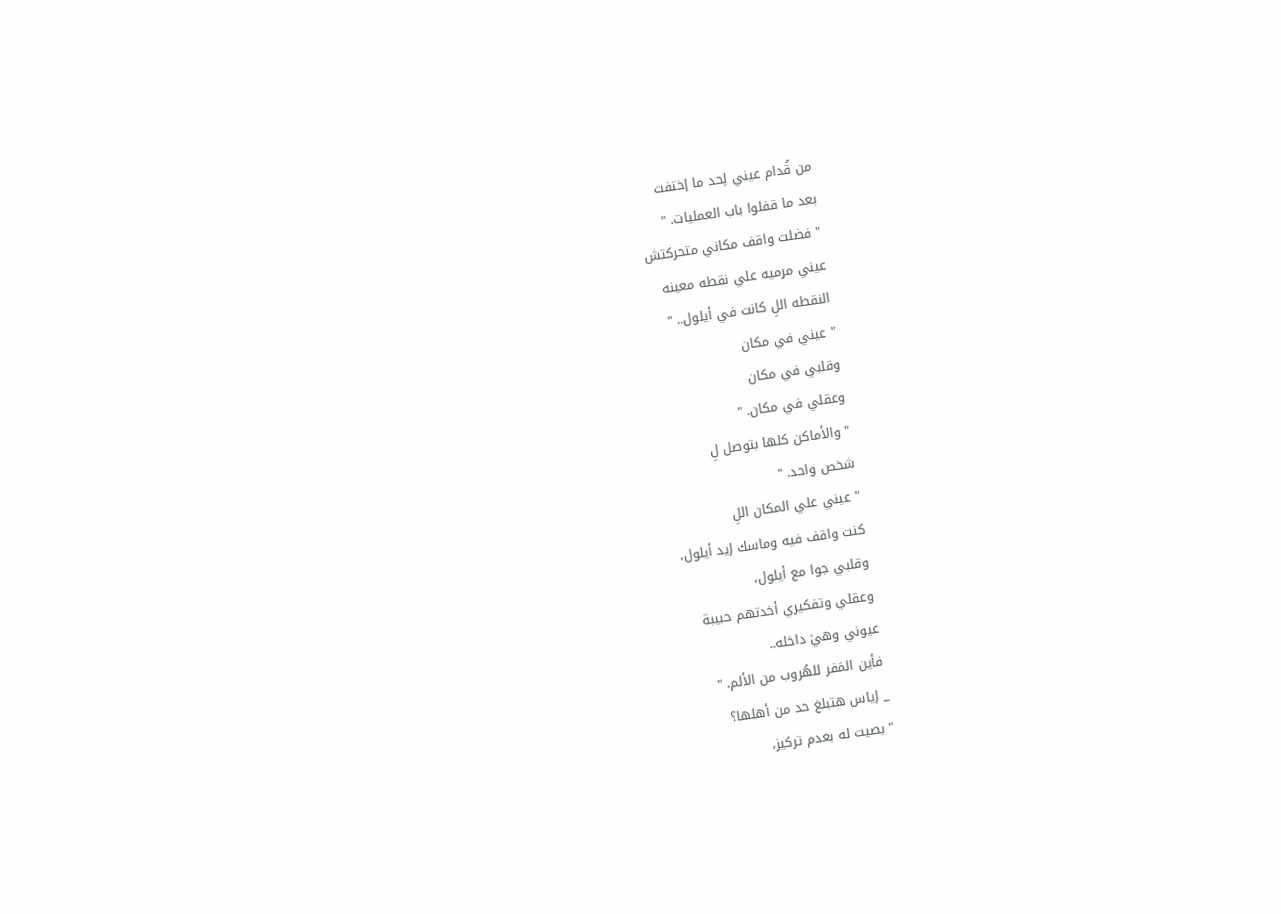من قُدام عيني لِحد ما إختفت
بعد ما قفلوا باب العمليات. "
" فضلت واقف مكاني متحركتش
عيني مرميه علي نقطه معينه
النقطه اللِ كانت في أيلول.. "
" عيني في مكان
وقلبي في مكان
وعقلي في مكان. "
" والأماكن كلها بتوصل لِ
شخص واحد. "
" عيني علي المكان اللِ
كنت واقف فيه وماسك إيد أيلول،
وقلبي جوا مع أيلول،
وعقلي وتفكيري أخدتهم حبيبة
عيوني وهيٰ داخله..
فأين المَفر للهُروب من الألم. "
_ إياس هتبلغ حد من أهلها؟
" بصيت له بعدم تركيز،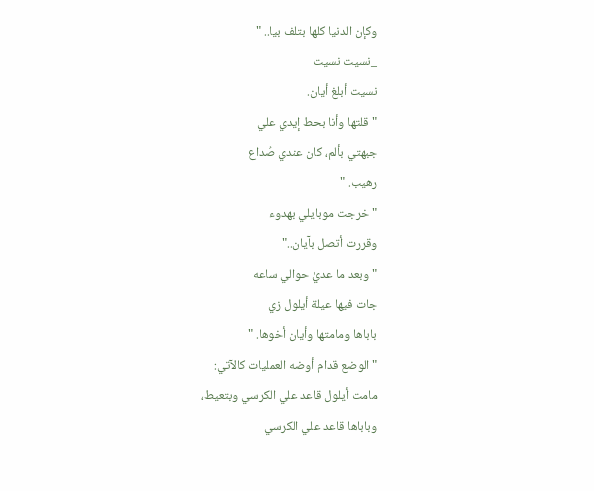وکإن الدنيا كلها بتلف بيا.. "
_نسيت نسيت
نسيت أبلغ أيان.
" قلتها وأنا بحط إيدي علي
جبهتي بألم، كان عندي صُداع
رهيب. "
" خرجت موبايلي بهدوء
وقررت أتصل بآيان.."
" وبعد ما عديٰ حوالي ساعه
جات فيها عيلة أيلول زي
باباها ومامتها وأيان أخوها. "
" الوضع قدام أوضه العمليات كالآتي:
مامت أيلول قاعد علي الكرسي وبتعيط،
وباباها قاعد علي الكرسي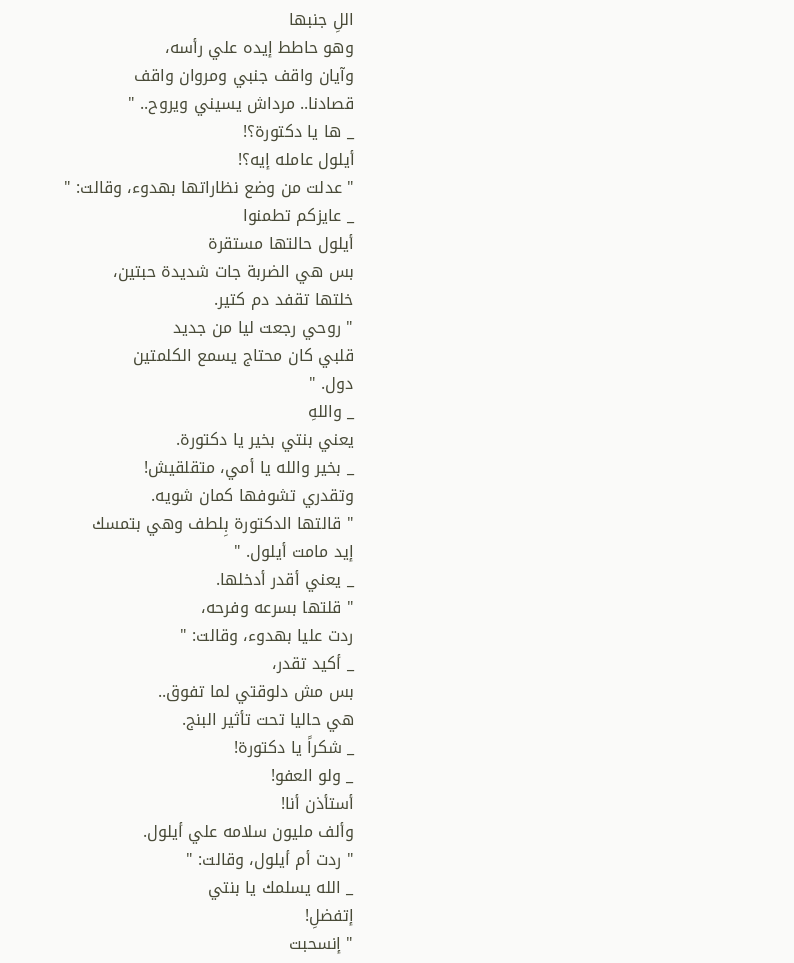اللِ جنبها
وهو حاطط إيده علي رأسه،
وآيان واقف جنبي ومروان واقف
قصادنا.. مرداش يسيني ويروح.. "
_ ها يا دكتورة؟!
أيلول عامله إيه؟!
" عدلت من وضع نظاراتها بهدوء، وقالت: "
_ عايزكم تطمنوا
أيلول حالتها مستقرة
بس هي الضربة جات شديدة حبتين،
خلتها تقفد دم كتير.
" روحي رجعت ليا من جديد
قلبي كان محتاج يسمع الكلمتين
دول. "
_ واللهِ
يعني بنتي بخير يا دكتورة.
_ بخير والله يا أمي، متقلقيش!
وتقدري تشوفها كمان شويه.
" قالتها الدكتورة بِلطف وهي بتمسك
إيد مامت أيلول. "
_ يعني أقدر أدخلها.
" قلتها بسرعه وفرحه،
ردت عليا بهدوء، وقالت: "
_ أكيد تقدر،
بس مش دلوقتي لما تفوق..
هي حاليا تحت تأثير البنج.
_ شكراً يا دكتورة!
_ ولو العفو!
أستأذن أنا!
وألف مليون سلامه علي أيلول.
" ردت أم أيلول، وقالت: "
_ الله يسلمك يا بنتي
إتفضلِ!
" إنسحبت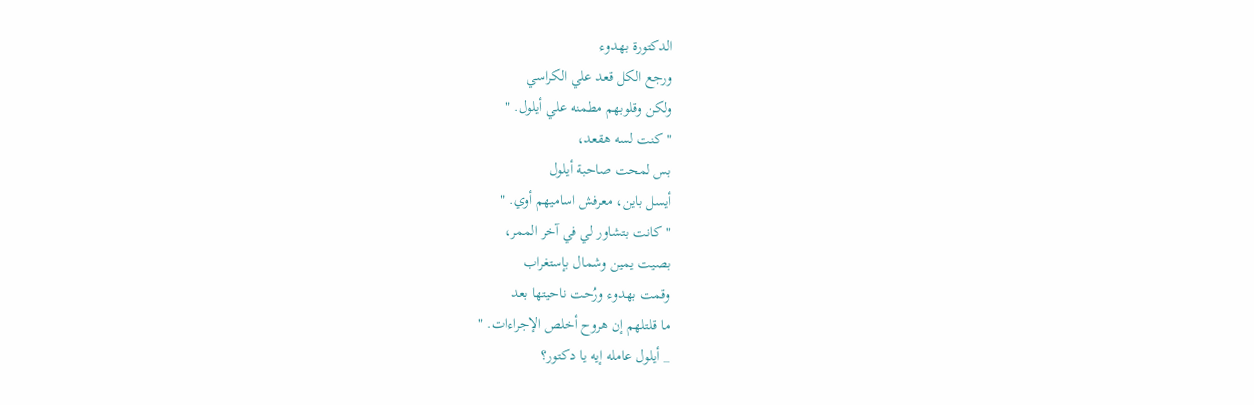الدكتورة بهدوء
ورجع الكل قعد علي الكراسي
ولكن وقلوبهم مطمنه علي أيلول. "
" كنت لسه هقعد،
بس لمحت صاحبة أيلول
أيسل باين، معرفش اساميهم أوي. "
" كانت بتشاور لي في آخر الممر،
بصيت يمين وشمال بإستغراب
وقمت بهدوء ورُحت ناحيتها بعد
ما قلتلهم إن هروح أخلص الإجراءات. "
_ أيلول عامله إيه يا دكتور؟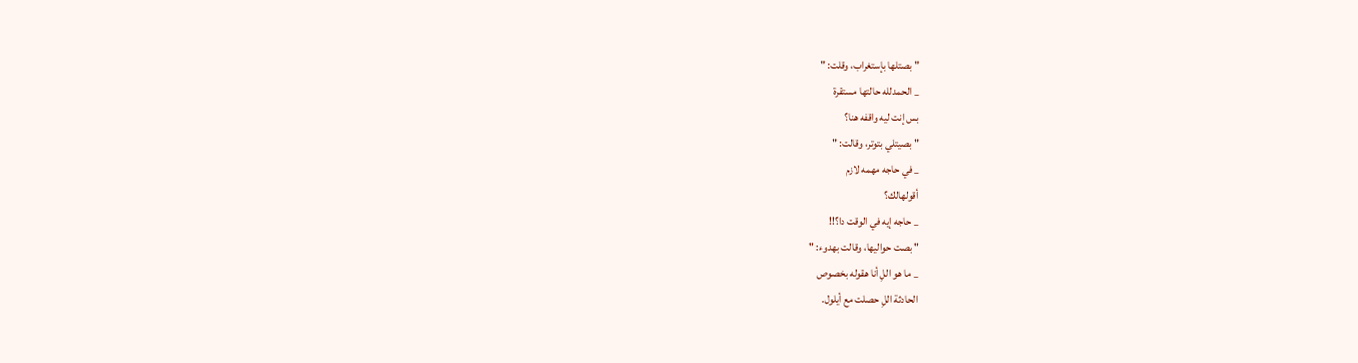" بصتلها بإستغراب، وقلت: "
_ الحمدلله حالتها مستقرة
بس إنت ليه واقفه هنا؟
" بصيتلي بتوتر، وقالت: "
_ في حاجه مهمه لازم
أقولهالك؟
_ حاجه إيه في الوقت دا؟!!
" بصت حواليها، وقالت بهدوء: "
_ ما هو اللِ أنا هقوله بخصوص
الحادثة اللِ حصلت مع أيلول.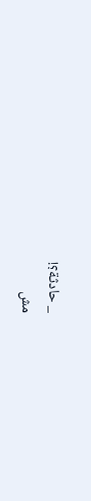_ حادثة؟!
مش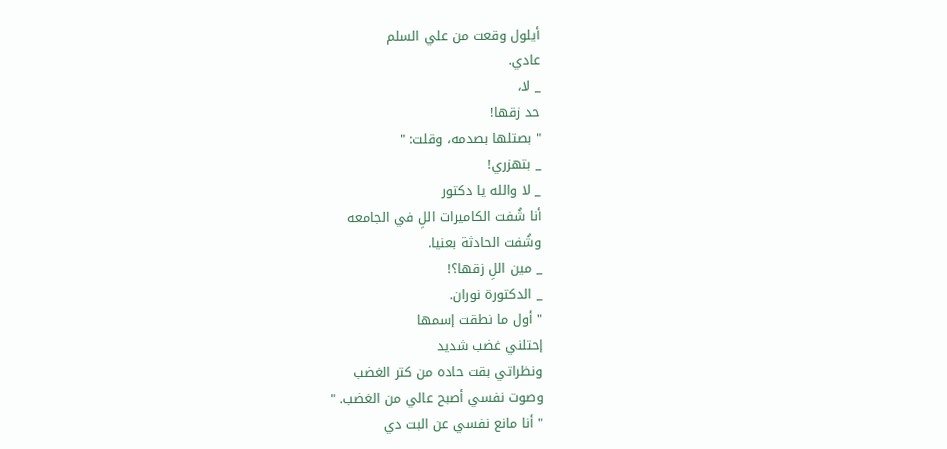أيلول وقعت من علي السلم
عادي.
_ لا،
حد زقها!
" بصتلها بصدمه، وقلت: "
_ بتهزري!
_ لا والله يا دكتور
أنا شُفت الكاميرات اللِ في الجامعه
وشُفت الحادثة بعنيا.
_ مين اللِ زقها؟!
_ الدكتورة نوران.
" أول ما نطقت إسمها
إحتلني غضب شديد
ونظراتي بقت حاده من كتر الغضب
وصوت نفسي أصبح عالي من الغضب. "
" أنا مانع نفسي عن البت دي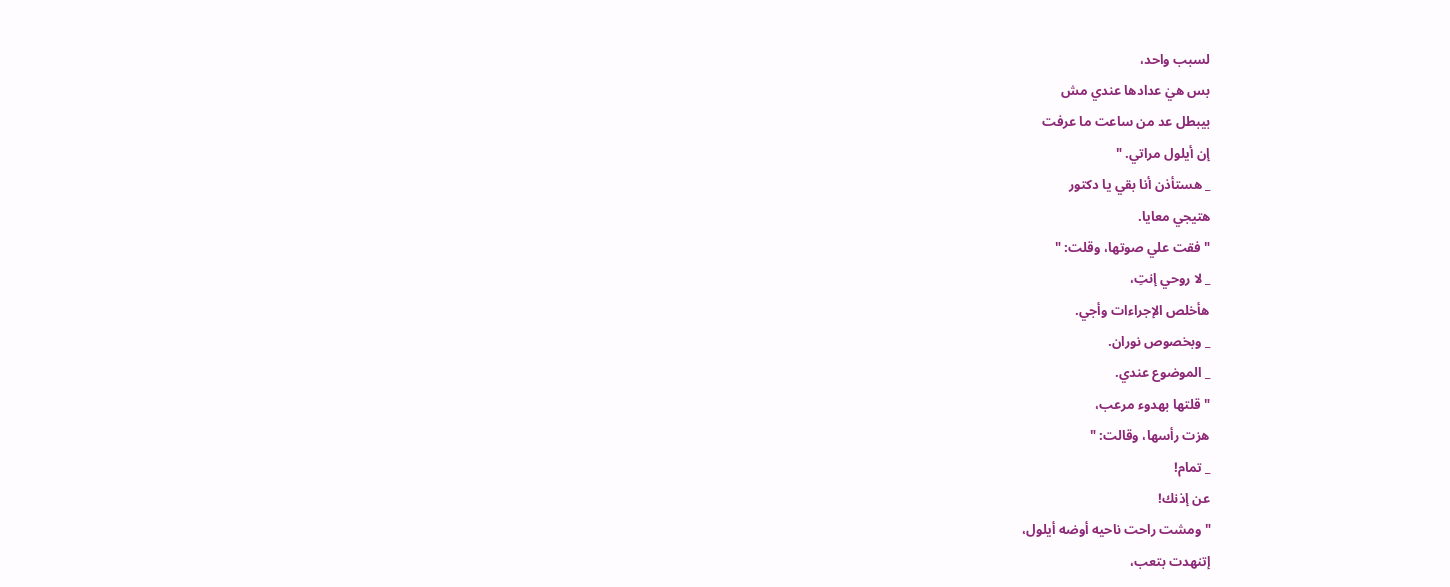لسبب واحد،
بس هيٰ عدادها عندي مش
بيبطل عد من ساعت ما عرفت
إن أيلول مراتي. "
_ هستأذن أنا بقي يا دكتور
هتيجي معايا.
" فقت علي صوتها، وقلت: "
_ لا روحي إنتِ،
هأخلص الإجراءات وأجي.
_ وبخصوص نوران.
_ الموضوع عندي.
" قلتها بهدوء مرعب،
هزت رأسها، وقالت: "
_ تمام!
عن إذنك!
" ومشت راحت ناحيه أوضه أيلول،
إتنهدت بتعب،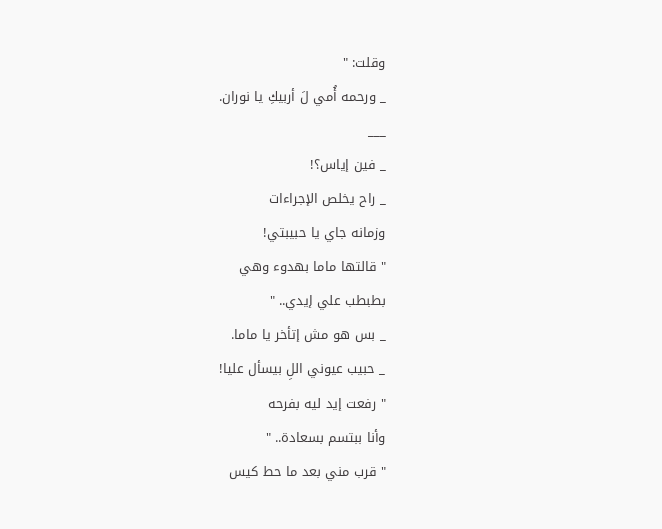وقلت: "
_ ورحمه أُمي لَ أربيكِ يا نوران.
___
_ فين إياس؟!
_ راح يخلص الإجراءات
وزمانه جاي يا حبيبتي!
" قالتها ماما بهدوء وهي
بطبطب علي إيدي.. "
_ بس هو مش إتأخر يا ماما.
_ حبيب عيوني اللِ بيسأل عليا!
" رفعت إيد ليه بفرحه
وأنا ببتسم بسعادة.. "
" قرب مني بعد ما حط كيس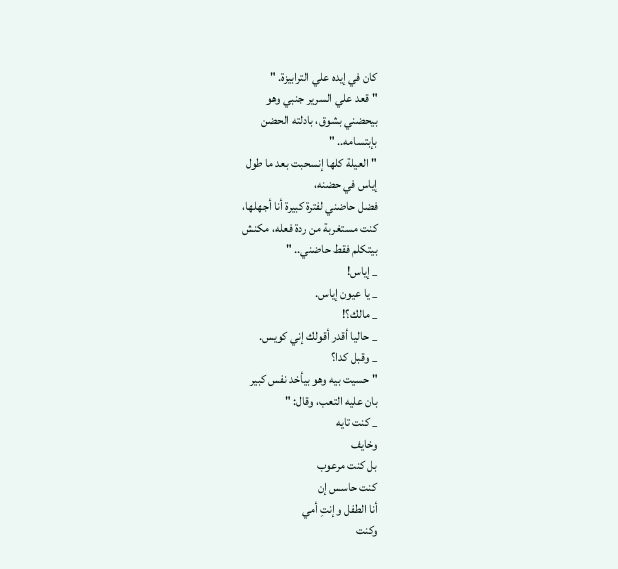كان في إيده علي الترابيزة. "
" قعد علي السرير جنبي وهو
بيحضني بشوق، بادلته الحضن
بإبتسامه.. "
" العيلة كلها إنسحبت بعد ما طول
إياس في حضنه،
فضل حاضني لفترة كبيرة أنا أجهلها،
كنت مستغربة من ردة فعله، مكنش
بيتكلم فقط حاضني.. "
_ إياس!
_ يا عيون إياس.
_ مالك؟!
_ حاليا أقدر أقولك إني كويس.
_ وقبل كدا؟
" حسيت بيه وهو بيأخد نفس كبير
بان عليه التعب، وقال: "
_ كنت تايه
وخايف
بل كنت مرعوب
كنت حاسس إن
أنا الطفل وإنتِ أمي
وكنت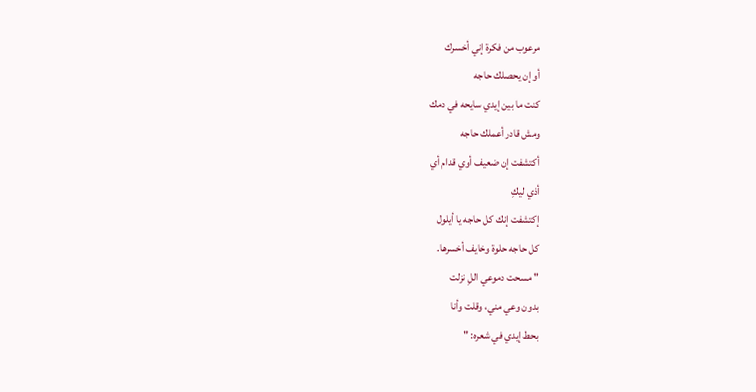مرعوب من فكرة إني أخسرك
أو إن يحصلك حاجه
كنت ما بين إيدي سايحه في دمك
ومش قادر أعملك حاجه
أكتشفت إن ضعيف أوي قدام أي
أذي ليكِ
إكتشفت إنك کل حاجه يا أيلول
كل حاجه حلوة وخايف أخسرها.
" مسحت دموعي اللِ نزلت
بدون وعي مني، وقلت وأنا
بحط إيدي في شعره: "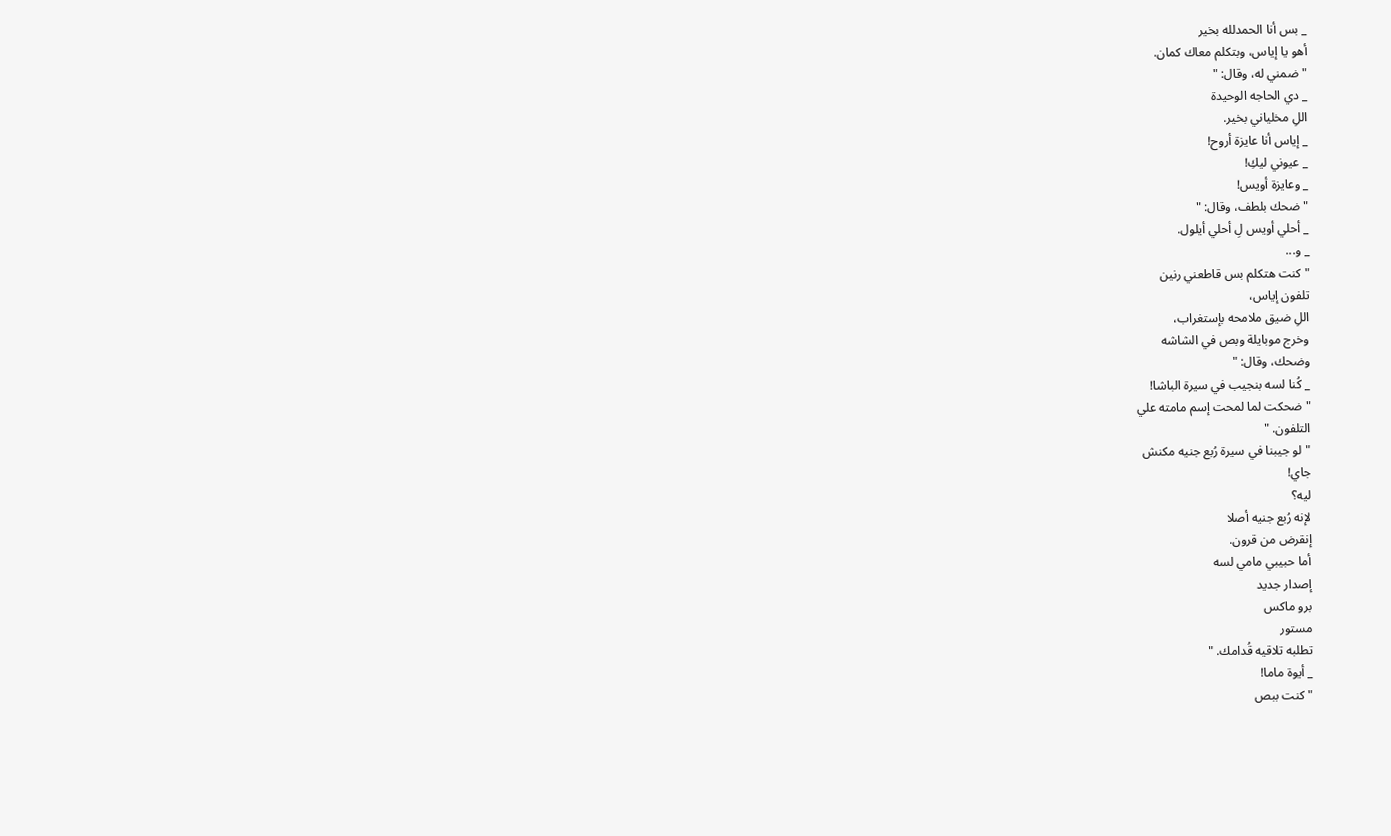_ بس أنا الحمدلله بخير
أهو يا إياس، وبتكلم معاك كمان.
" ضمني له، وقال: "
_ دي الحاجه الوحيدة
اللِ مخلياني بخير.
_ إياس أنا عايزة أروح!
_ عيوني ليكِ!
_ وعايزة أويس!
" ضحك بلطف، وقال: "
_ أحلي أويس لِ أحلي أيلول.
_ و...
" كنت هتكلم بس قاطعني رنين
تلفون إياس،
اللِ ضيق ملامحه بإستغراب،
وخرج موبايلة وبص في الشاشه
وضحك، وقال: "
_ كُنا لسه بنجيب في سيرة الباشا!
" ضحكت لما لمحت إسم مامته علي
التلفون. "
" لو جيبنا في سيرة رُبع جنيه مكنش
جاي!
ليه؟
لإنه رُبع جنيه أصلا
إنقرض من قرون.
أما حبيبي مامي لسه
إصدار جديد
برو ماكس
مستور
تطلبه تلاقيه قُدامك. "
_ أيوة ماما!
" كنت ببص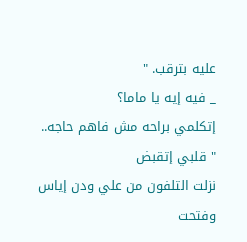عليه بترقب. "
_ فيه إيه يا ماما؟
إتكلمي براحه مش فاهم حاجه..
" قلبي إتقبض
نزلت التلفون من علي ودن إياس
وفتحت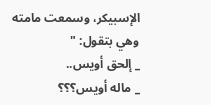الإسبيكر، وسمعت مامته
وهي بتقول: "
_ إلحق أويس..
_ ماله أويس؟؟؟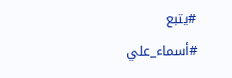#يتبع
#أسماء_علي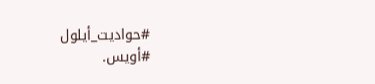#حواديت_أيلول
#أويس.